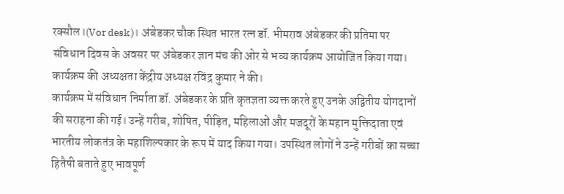रक्सौल।(Vor desk)। अंबेडकर चौक स्थित भारत रत्न डॉ. भीमराव अंबेडकर की प्रतिमा पर संविधान दिवस के अवसर पर अंबेडकर ज्ञान मंच की ओर से भव्य कार्यक्रम आयोजित किया गया। कार्यक्रम की अध्यक्षता केंद्रीय अध्यक्ष रविंद्र कुमार ने की।
कार्यक्रम में संविधान निर्माता डॉ. अंबेडकर के प्रति कृतज्ञता व्यक्त करते हुए उनके अद्वितीय योगदानों की सराहना की गई। उन्हें गरीब, शोषित, पीड़ित, महिलाओं और मजदूरों के महान मुक्तिदाता एवं भारतीय लोकतंत्र के महाशिल्पकार के रूप में याद किया गया। उपस्थित लोगों ने उन्हें गरीबों का सच्चा हितैषी बताते हुए भावपूर्ण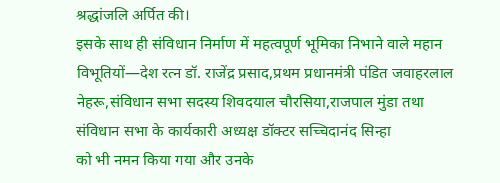श्रद्धांजलि अर्पित की।
इसके साथ ही संविधान निर्माण में महत्वपूर्ण भूमिका निभाने वाले महान विभूतियों—देश रत्न डॉ. राजेंद्र प्रसाद,प्रथम प्रधानमंत्री पंडित जवाहरलाल नेहरू,संविधान सभा सदस्य शिवदयाल चौरसिया,राजपाल मुंडा तथा संविधान सभा के कार्यकारी अध्यक्ष डॉक्टर सच्चिदानंद सिन्हा
को भी नमन किया गया और उनके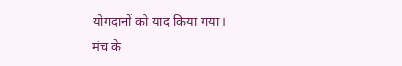योगदानों को याद किया गया।
मंच के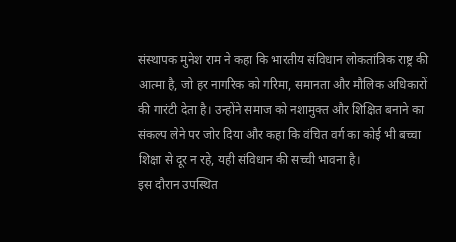संस्थापक मुनेश राम ने कहा कि भारतीय संविधान लोकतांत्रिक राष्ट्र की आत्मा है, जो हर नागरिक को गरिमा, समानता और मौलिक अधिकारों की गारंटी देता है। उन्होंने समाज को नशामुक्त और शिक्षित बनाने का संकल्प लेने पर जोर दिया और कहा कि वंचित वर्ग का कोई भी बच्चा शिक्षा से दूर न रहे, यही संविधान की सच्ची भावना है।
इस दौरान उपस्थित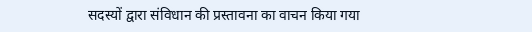सदस्यों द्वारा संविधान की प्रस्तावना का वाचन किया गया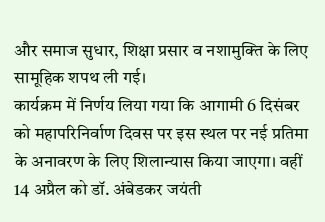और समाज सुधार, शिक्षा प्रसार व नशामुक्ति के लिए सामूहिक शपथ ली गई।
कार्यक्रम में निर्णय लिया गया कि आगामी 6 दिसंबर को महापरिनिर्वाण दिवस पर इस स्थल पर नई प्रतिमा के अनावरण के लिए शिलान्यास किया जाएगा। वहीं 14 अप्रैल को डॉ. अंबेडकर जयंती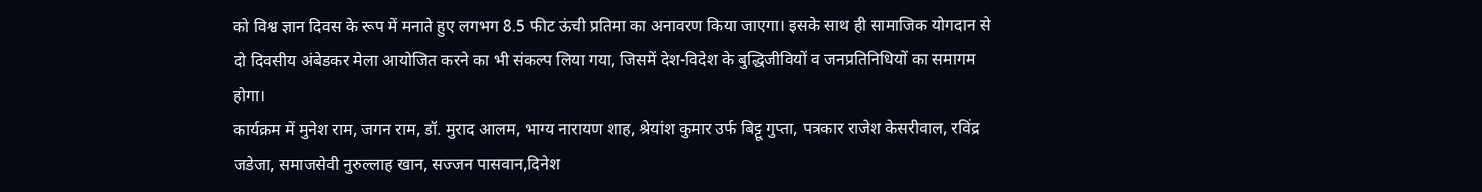को विश्व ज्ञान दिवस के रूप में मनाते हुए लगभग 8.5 फीट ऊंची प्रतिमा का अनावरण किया जाएगा। इसके साथ ही सामाजिक योगदान से दो दिवसीय अंबेडकर मेला आयोजित करने का भी संकल्प लिया गया, जिसमें देश-विदेश के बुद्धिजीवियों व जनप्रतिनिधियों का समागम होगा।
कार्यक्रम में मुनेश राम, जगन राम, डॉ. मुराद आलम, भाग्य नारायण शाह, श्रेयांश कुमार उर्फ बिट्टू गुप्ता, पत्रकार राजेश केसरीवाल, रविंद्र जडेजा, समाजसेवी नुरुल्लाह खान, सज्जन पासवान,दिनेश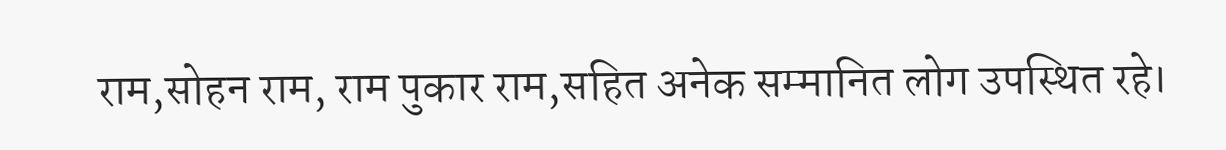राम,सोहन राम, राम पुकार राम,सहित अनेक सम्मानित लोग उपस्थित रहे।